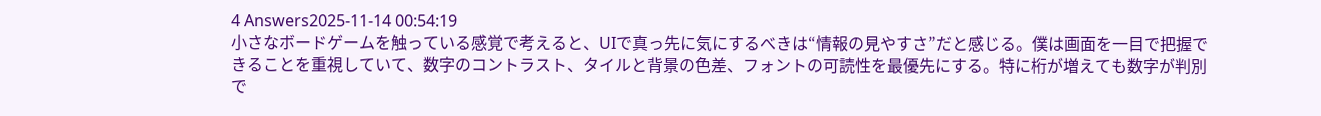4 Answers2025-11-14 00:54:19
小さなボードゲームを触っている感覚で考えると、UIで真っ先に気にするべきは“情報の見やすさ”だと感じる。僕は画面を一目で把握できることを重視していて、数字のコントラスト、タイルと背景の色差、フォントの可読性を最優先にする。特に桁が増えても数字が判別で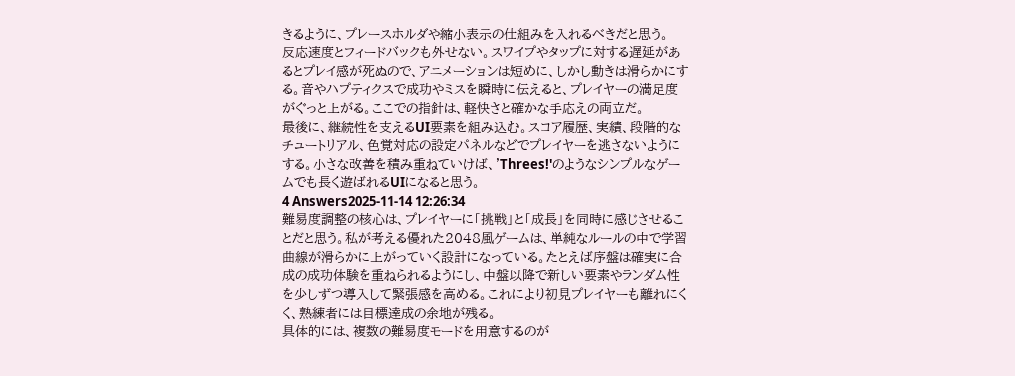きるように、プレースホルダや縮小表示の仕組みを入れるべきだと思う。
反応速度とフィードバックも外せない。スワイプやタップに対する遅延があるとプレイ感が死ぬので、アニメーションは短めに、しかし動きは滑らかにする。音やハプティクスで成功やミスを瞬時に伝えると、プレイヤーの満足度がぐっと上がる。ここでの指針は、軽快さと確かな手応えの両立だ。
最後に、継続性を支えるUI要素を組み込む。スコア履歴、実績、段階的なチュートリアル、色覚対応の設定パネルなどでプレイヤーを逃さないようにする。小さな改善を積み重ねていけば、'Threes!'のようなシンプルなゲームでも長く遊ばれるUIになると思う。
4 Answers2025-11-14 12:26:34
難易度調整の核心は、プレイヤーに「挑戦」と「成長」を同時に感じさせることだと思う。私が考える優れた2048風ゲームは、単純なルールの中で学習曲線が滑らかに上がっていく設計になっている。たとえば序盤は確実に合成の成功体験を重ねられるようにし、中盤以降で新しい要素やランダム性を少しずつ導入して緊張感を高める。これにより初見プレイヤーも離れにくく、熟練者には目標達成の余地が残る。
具体的には、複数の難易度モードを用意するのが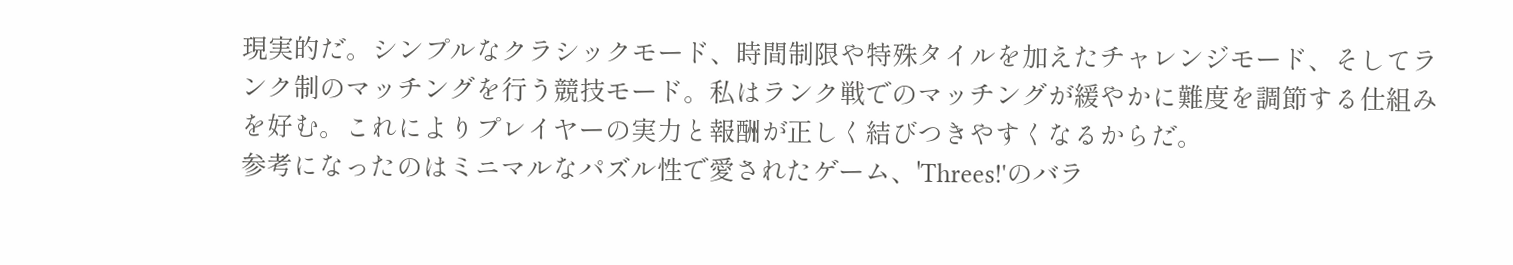現実的だ。シンプルなクラシックモード、時間制限や特殊タイルを加えたチャレンジモード、そしてランク制のマッチングを行う競技モード。私はランク戦でのマッチングが緩やかに難度を調節する仕組みを好む。これによりプレイヤーの実力と報酬が正しく結びつきやすくなるからだ。
参考になったのはミニマルなパズル性で愛されたゲーム、'Threes!'のバラ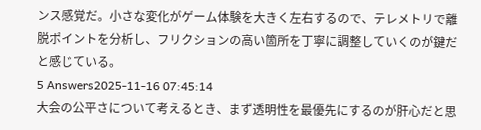ンス感覚だ。小さな変化がゲーム体験を大きく左右するので、テレメトリで離脱ポイントを分析し、フリクションの高い箇所を丁寧に調整していくのが鍵だと感じている。
5 Answers2025-11-16 07:45:14
大会の公平さについて考えるとき、まず透明性を最優先にするのが肝心だと思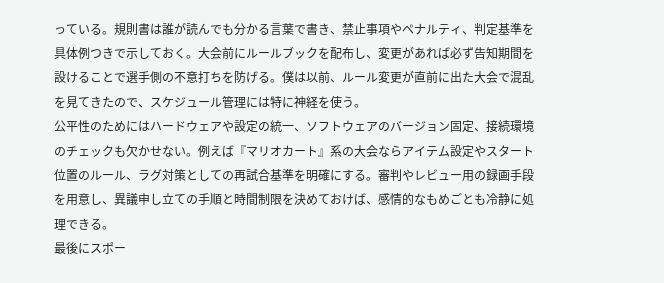っている。規則書は誰が読んでも分かる言葉で書き、禁止事項やペナルティ、判定基準を具体例つきで示しておく。大会前にルールブックを配布し、変更があれば必ず告知期間を設けることで選手側の不意打ちを防げる。僕は以前、ルール変更が直前に出た大会で混乱を見てきたので、スケジュール管理には特に神経を使う。
公平性のためにはハードウェアや設定の統一、ソフトウェアのバージョン固定、接続環境のチェックも欠かせない。例えば『マリオカート』系の大会ならアイテム設定やスタート位置のルール、ラグ対策としての再試合基準を明確にする。審判やレビュー用の録画手段を用意し、異議申し立ての手順と時間制限を決めておけば、感情的なもめごとも冷静に処理できる。
最後にスポー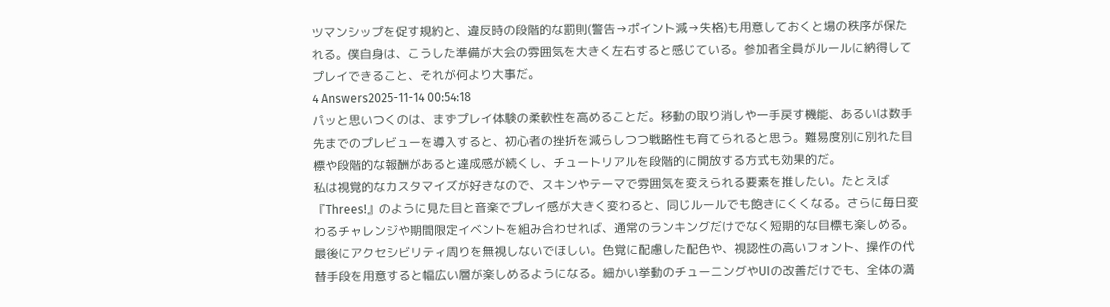ツマンシップを促す規約と、違反時の段階的な罰則(警告→ポイント減→失格)も用意しておくと場の秩序が保たれる。僕自身は、こうした準備が大会の雰囲気を大きく左右すると感じている。参加者全員がルールに納得してプレイできること、それが何より大事だ。
4 Answers2025-11-14 00:54:18
パッと思いつくのは、まずプレイ体験の柔軟性を高めることだ。移動の取り消しや一手戻す機能、あるいは数手先までのプレビューを導入すると、初心者の挫折を減らしつつ戦略性も育てられると思う。難易度別に別れた目標や段階的な報酬があると達成感が続くし、チュートリアルを段階的に開放する方式も効果的だ。
私は視覚的なカスタマイズが好きなので、スキンやテーマで雰囲気を変えられる要素を推したい。たとえば『Threes!』のように見た目と音楽でプレイ感が大きく変わると、同じルールでも飽きにくくなる。さらに毎日変わるチャレンジや期間限定イベントを組み合わせれば、通常のランキングだけでなく短期的な目標も楽しめる。
最後にアクセシビリティ周りを無視しないでほしい。色覚に配慮した配色や、視認性の高いフォント、操作の代替手段を用意すると幅広い層が楽しめるようになる。細かい挙動のチューニングやUIの改善だけでも、全体の満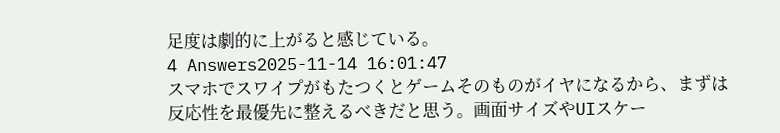足度は劇的に上がると感じている。
4 Answers2025-11-14 16:01:47
スマホでスワイプがもたつくとゲームそのものがイヤになるから、まずは反応性を最優先に整えるべきだと思う。画面サイズやUIスケー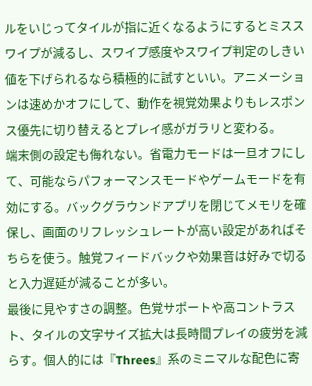ルをいじってタイルが指に近くなるようにするとミススワイプが減るし、スワイプ感度やスワイプ判定のしきい値を下げられるなら積極的に試すといい。アニメーションは速めかオフにして、動作を視覚効果よりもレスポンス優先に切り替えるとプレイ感がガラリと変わる。
端末側の設定も侮れない。省電力モードは一旦オフにして、可能ならパフォーマンスモードやゲームモードを有効にする。バックグラウンドアプリを閉じてメモリを確保し、画面のリフレッシュレートが高い設定があればそちらを使う。触覚フィードバックや効果音は好みで切ると入力遅延が減ることが多い。
最後に見やすさの調整。色覚サポートや高コントラスト、タイルの文字サイズ拡大は長時間プレイの疲労を減らす。個人的には『Threes』系のミニマルな配色に寄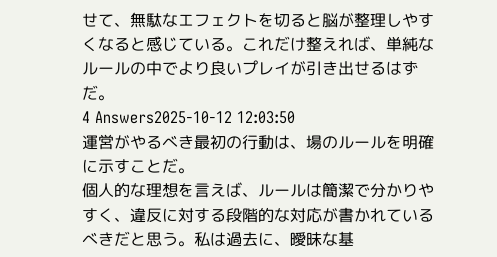せて、無駄なエフェクトを切ると脳が整理しやすくなると感じている。これだけ整えれば、単純なルールの中でより良いプレイが引き出せるはずだ。
4 Answers2025-10-12 12:03:50
運営がやるべき最初の行動は、場のルールを明確に示すことだ。
個人的な理想を言えば、ルールは簡潔で分かりやすく、違反に対する段階的な対応が書かれているべきだと思う。私は過去に、曖昧な基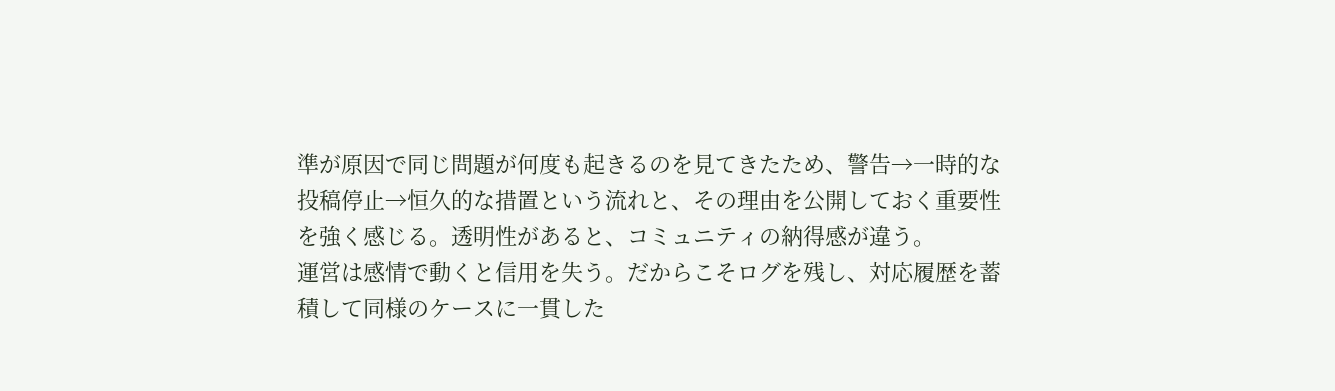準が原因で同じ問題が何度も起きるのを見てきたため、警告→一時的な投稿停止→恒久的な措置という流れと、その理由を公開しておく重要性を強く感じる。透明性があると、コミュニティの納得感が違う。
運営は感情で動くと信用を失う。だからこそログを残し、対応履歴を蓄積して同様のケースに一貫した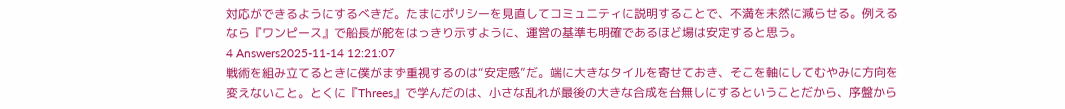対応ができるようにするべきだ。たまにポリシーを見直してコミュニティに説明することで、不満を未然に減らせる。例えるなら『ワンピース』で船長が舵をはっきり示すように、運営の基準も明確であるほど場は安定すると思う。
4 Answers2025-11-14 12:21:07
戦術を組み立てるときに僕がまず重視するのは“安定感”だ。端に大きなタイルを寄せておき、そこを軸にしてむやみに方向を変えないこと。とくに『Threes』で学んだのは、小さな乱れが最後の大きな合成を台無しにするということだから、序盤から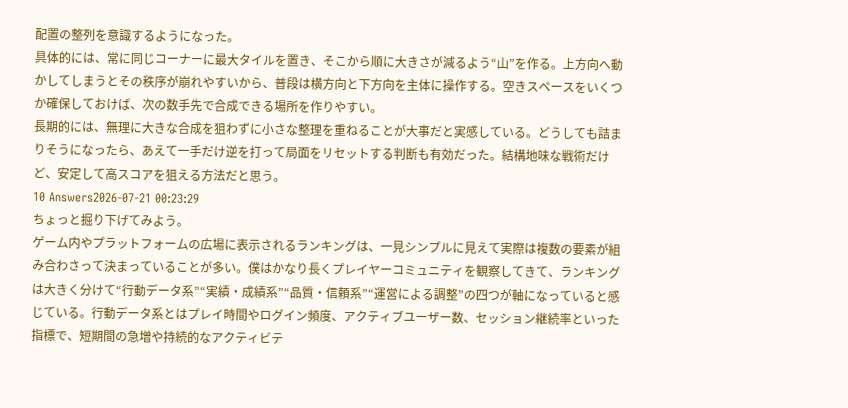配置の整列を意識するようになった。
具体的には、常に同じコーナーに最大タイルを置き、そこから順に大きさが減るよう“山”を作る。上方向へ動かしてしまうとその秩序が崩れやすいから、普段は横方向と下方向を主体に操作する。空きスペースをいくつか確保しておけば、次の数手先で合成できる場所を作りやすい。
長期的には、無理に大きな合成を狙わずに小さな整理を重ねることが大事だと実感している。どうしても詰まりそうになったら、あえて一手だけ逆を打って局面をリセットする判断も有効だった。結構地味な戦術だけど、安定して高スコアを狙える方法だと思う。
10 Answers2026-07-21 00:23:29
ちょっと掘り下げてみよう。
ゲーム内やプラットフォームの広場に表示されるランキングは、一見シンプルに見えて実際は複数の要素が組み合わさって決まっていることが多い。僕はかなり長くプレイヤーコミュニティを観察してきて、ランキングは大きく分けて“行動データ系”“実績・成績系”“品質・信頼系”“運営による調整”の四つが軸になっていると感じている。行動データ系とはプレイ時間やログイン頻度、アクティブユーザー数、セッション継続率といった指標で、短期間の急増や持続的なアクティビテ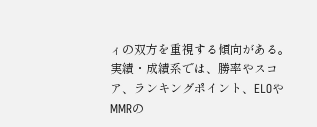ィの双方を重視する傾向がある。
実績・成績系では、勝率やスコア、ランキングポイント、ELOやMMRの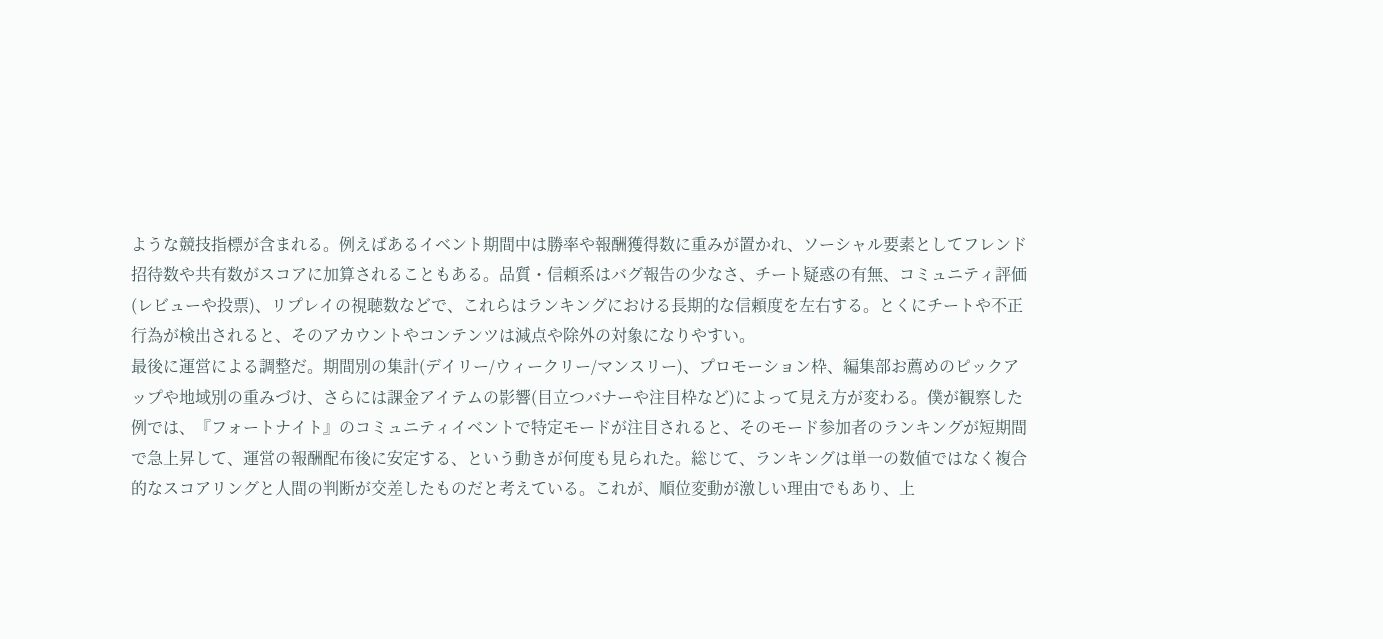ような競技指標が含まれる。例えばあるイベント期間中は勝率や報酬獲得数に重みが置かれ、ソーシャル要素としてフレンド招待数や共有数がスコアに加算されることもある。品質・信頼系はバグ報告の少なさ、チート疑惑の有無、コミュニティ評価(レビューや投票)、リプレイの視聴数などで、これらはランキングにおける長期的な信頼度を左右する。とくにチートや不正行為が検出されると、そのアカウントやコンテンツは減点や除外の対象になりやすい。
最後に運営による調整だ。期間別の集計(デイリー/ウィークリー/マンスリー)、プロモーション枠、編集部お薦めのピックアップや地域別の重みづけ、さらには課金アイテムの影響(目立つバナーや注目枠など)によって見え方が変わる。僕が観察した例では、『フォートナイト』のコミュニティイベントで特定モードが注目されると、そのモード参加者のランキングが短期間で急上昇して、運営の報酬配布後に安定する、という動きが何度も見られた。総じて、ランキングは単一の数値ではなく複合的なスコアリングと人間の判断が交差したものだと考えている。これが、順位変動が激しい理由でもあり、上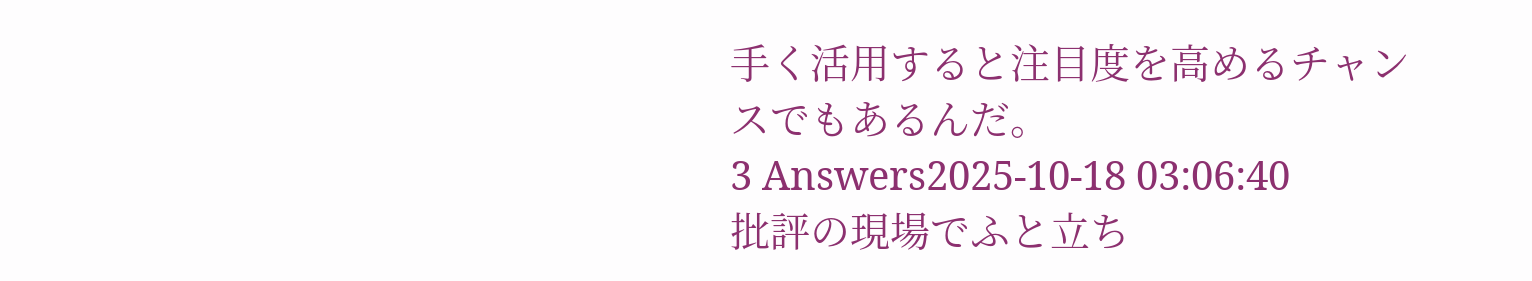手く活用すると注目度を高めるチャンスでもあるんだ。
3 Answers2025-10-18 03:06:40
批評の現場でふと立ち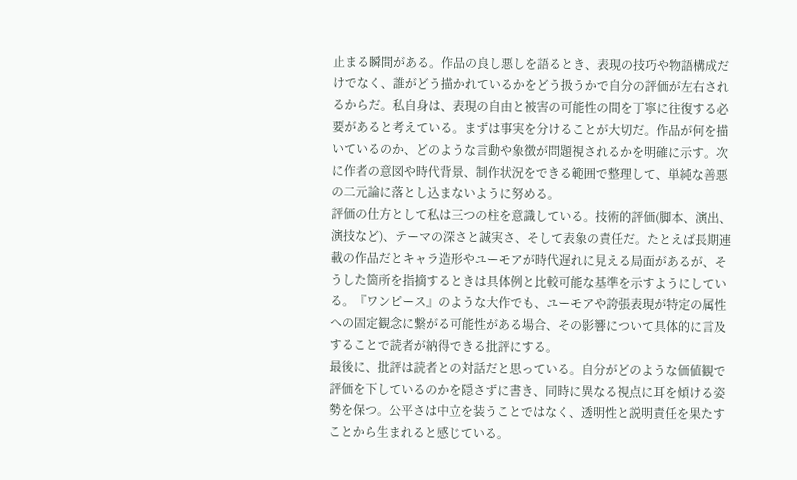止まる瞬間がある。作品の良し悪しを語るとき、表現の技巧や物語構成だけでなく、誰がどう描かれているかをどう扱うかで自分の評価が左右されるからだ。私自身は、表現の自由と被害の可能性の間を丁寧に往復する必要があると考えている。まずは事実を分けることが大切だ。作品が何を描いているのか、どのような言動や象徴が問題視されるかを明確に示す。次に作者の意図や時代背景、制作状況をできる範囲で整理して、単純な善悪の二元論に落とし込まないように努める。
評価の仕方として私は三つの柱を意識している。技術的評価(脚本、演出、演技など)、テーマの深さと誠実さ、そして表象の責任だ。たとえば長期連載の作品だとキャラ造形やユーモアが時代遅れに見える局面があるが、そうした箇所を指摘するときは具体例と比較可能な基準を示すようにしている。『ワンピース』のような大作でも、ユーモアや誇張表現が特定の属性への固定観念に繋がる可能性がある場合、その影響について具体的に言及することで読者が納得できる批評にする。
最後に、批評は読者との対話だと思っている。自分がどのような価値観で評価を下しているのかを隠さずに書き、同時に異なる視点に耳を傾ける姿勢を保つ。公平さは中立を装うことではなく、透明性と説明責任を果たすことから生まれると感じている。